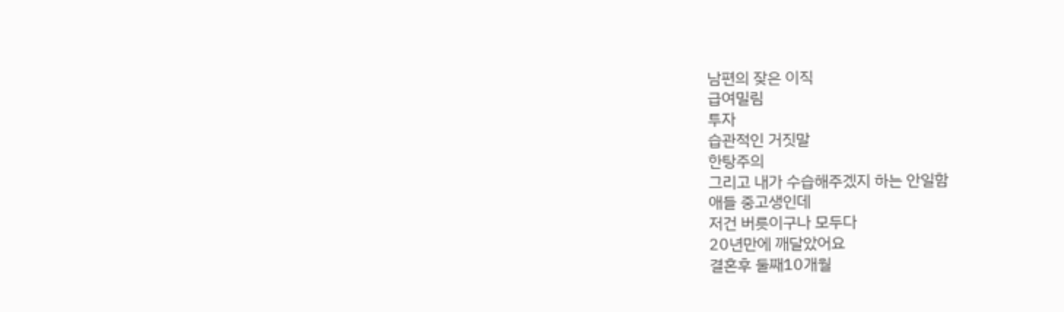남편의 잦은 이직
급여밀림
투자
습관적인 거짓말
한탕주의
그리고 내가 수습해주겠지 하는 안일함
애들 중고생인데
저건 버릇이구나 모두다
20년만에 깨달았어요
결혼후 둘째10개월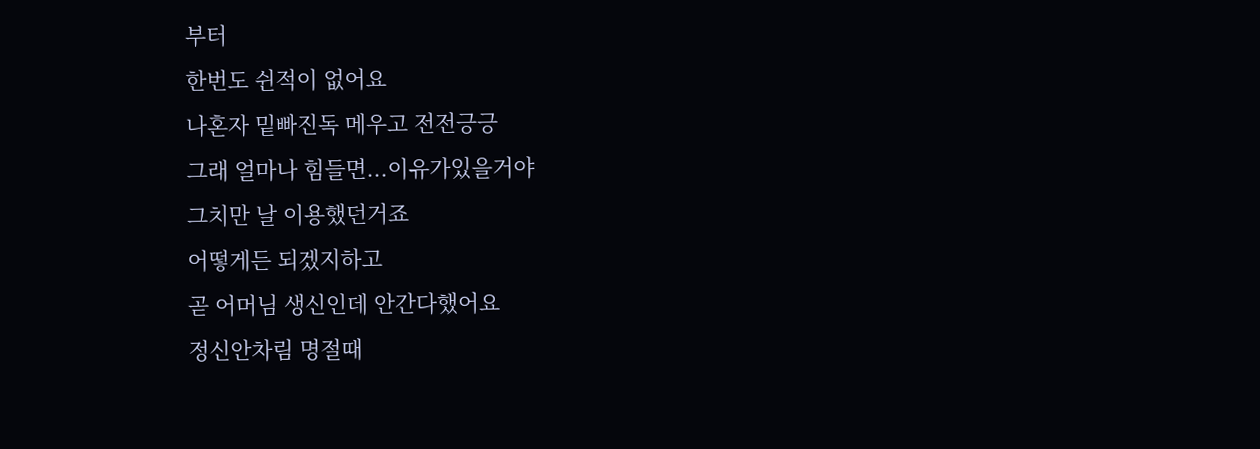부터
한번도 쉰적이 없어요
나혼자 밑빠진독 메우고 전전긍긍
그래 얼마나 힘들면...이유가있을거야
그치만 날 이용했던거죠
어떻게든 되겠지하고
곧 어머님 생신인데 안간다했어요
정신안차림 명절때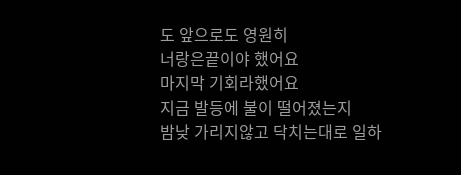도 앞으로도 영원히
너랑은끝이야 했어요
마지막 기회라했어요
지금 발등에 불이 떨어졌는지
밤낮 가리지않고 닥치는대로 일하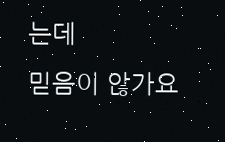는데
믿음이 않가요